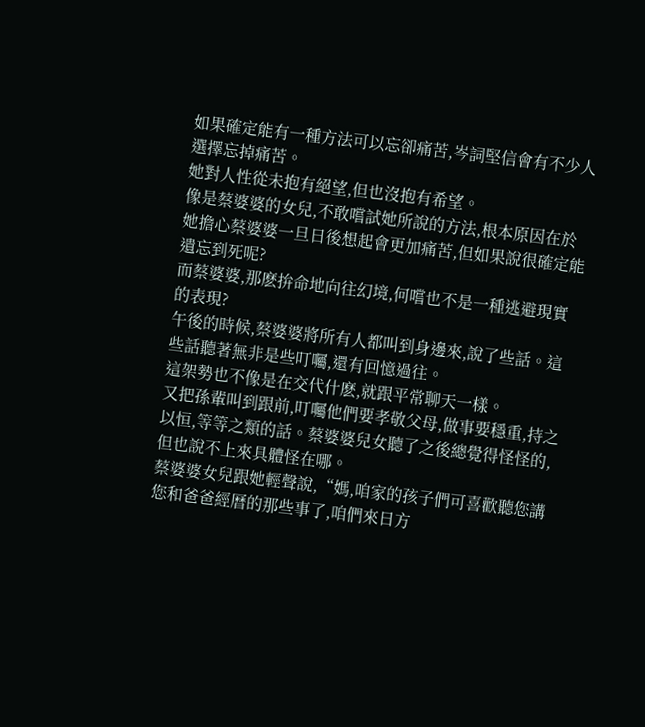如果確定能有一種方法可以忘卻痛苦,岑詞堅信會有不少人選擇忘掉痛苦。
她對人性從未抱有絕望,但也沒抱有希望。
像是蔡婆婆的女兒,不敢嚐試她所說的方法,根本原因在於她擔心蔡婆婆一旦日後想起會更加痛苦,但如果說很確定能遺忘到死呢?
而蔡婆婆,那麽拚命地向往幻境,何嚐也不是一種逃避現實的表現?
午後的時候,蔡婆婆將所有人都叫到身邊來,說了些話。這些話聽著無非是些叮囑,還有回憶過往。
這架勢也不像是在交代什麽,就跟平常聊天一樣。
又把孫輩叫到跟前,叮囑他們要孝敬父母,做事要穩重,持之以恒,等等之類的話。蔡婆婆兒女聽了之後總覺得怪怪的,但也說不上來具體怪在哪。
蔡婆婆女兒跟她輕聲說,“媽,咱家的孩子們可喜歡聽您講您和爸爸經曆的那些事了,咱們來日方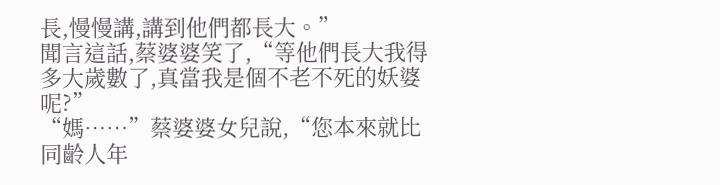長,慢慢講,講到他們都長大。”
聞言這話,蔡婆婆笑了,“等他們長大我得多大歲數了,真當我是個不老不死的妖婆呢?”
“媽……”蔡婆婆女兒說,“您本來就比同齡人年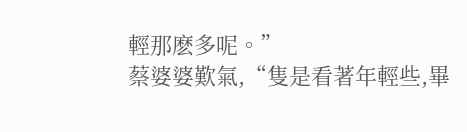輕那麽多呢。”
蔡婆婆歎氣,“隻是看著年輕些,畢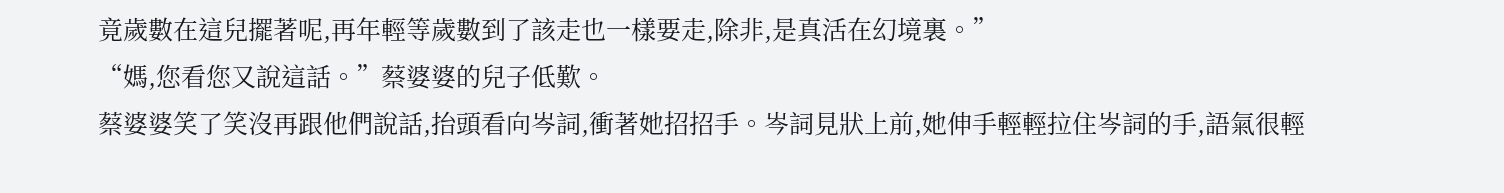竟歲數在這兒擺著呢,再年輕等歲數到了該走也一樣要走,除非,是真活在幻境裏。”
“媽,您看您又說這話。”蔡婆婆的兒子低歎。
蔡婆婆笑了笑沒再跟他們說話,抬頭看向岑詞,衝著她招招手。岑詞見狀上前,她伸手輕輕拉住岑詞的手,語氣很輕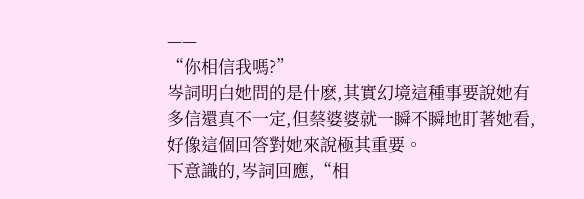——
“你相信我嗎?”
岑詞明白她問的是什麽,其實幻境這種事要說她有多信還真不一定,但蔡婆婆就一瞬不瞬地盯著她看,好像這個回答對她來說極其重要。
下意識的,岑詞回應,“相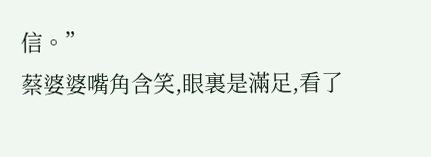信。”
蔡婆婆嘴角含笑,眼裏是滿足,看了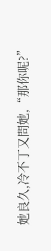她良久,冷不丁又問她,“那你呢?”